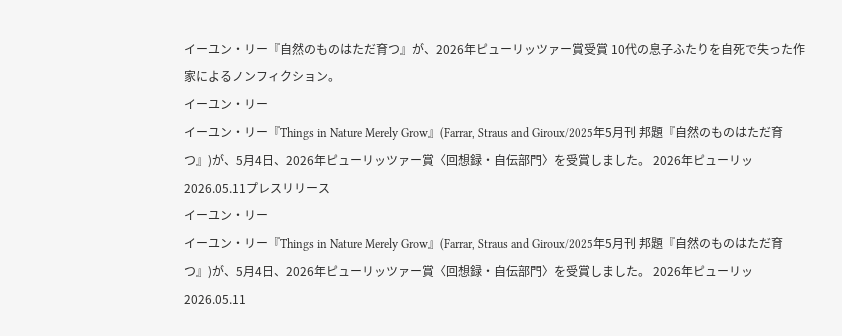イーユン・リー『自然のものはただ育つ』が、2026年ピューリッツァー賞受賞 10代の息子ふたりを自死で失った作家によるノンフィクション。
イーユン・リー
イーユン・リー『Things in Nature Merely Grow』(Farrar, Straus and Giroux/2025年5月刊 邦題『自然のものはただ育つ』)が、5月4日、2026年ピューリッツァー賞〈回想録・自伝部門〉を受賞しました。 2026年ピューリッ
2026.05.11プレスリリース
イーユン・リー
イーユン・リー『Things in Nature Merely Grow』(Farrar, Straus and Giroux/2025年5月刊 邦題『自然のものはただ育つ』)が、5月4日、2026年ピューリッツァー賞〈回想録・自伝部門〉を受賞しました。 2026年ピューリッ
2026.05.11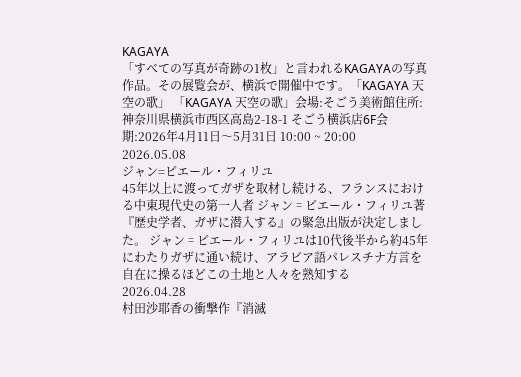KAGAYA
「すべての写真が奇跡の1枚」と言われるKAGAYAの写真作品。その展覧会が、横浜で開催中です。「KAGAYA 天空の歌」 「KAGAYA 天空の歌」会場:そごう美術館住所:神奈川県横浜市西区高島2-18-1 そごう横浜店6F会期:2026年4⽉11⽇〜5⽉31⽇ 10:00 ~ 20:00
2026.05.08
ジャン=ピエール・フィリユ
45年以上に渡ってガザを取材し続ける、フランスにおける中東現代史の第一人者 ジャン゠ピエール・フィリユ著『歴史学者、ガザに潜入する』の緊急出版が決定しました。 ジャン゠ピエール・フィリユは10代後半から約45年にわたりガザに通い続け、アラビア語パレスチナ方言を自在に操るほどこの土地と人々を熟知する
2026.04.28
村田沙耶香の衝撃作『消滅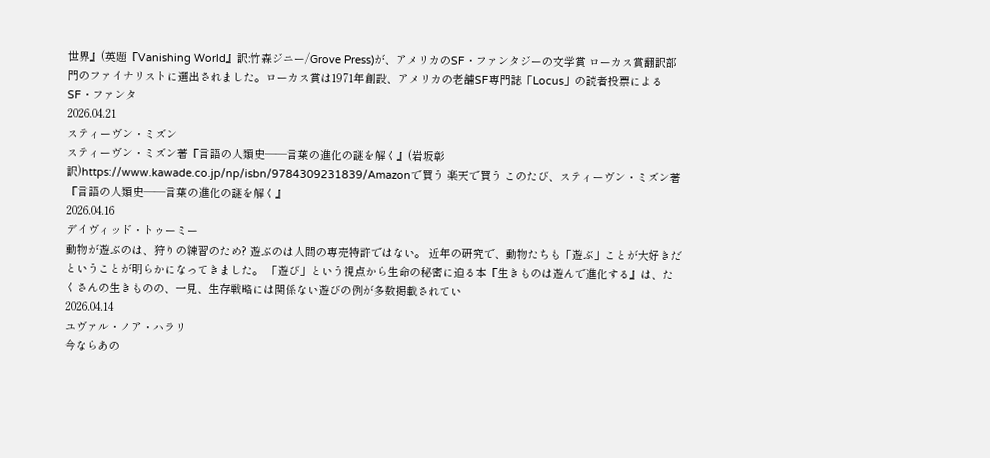世界』(英題『Vanishing World』訳:竹森ジニー/Grove Press)が、アメリカのSF・ファンタジーの文学賞 ローカス賞翻訳部門のファイナリストに選出されました。ローカス賞は1971年創設、アメリカの老舗SF専門誌「Locus」の読者投票によるSF・ファンタ
2026.04.21
スティーヴン・ミズン
スティーヴン・ミズン著『言語の人類史――言葉の進化の謎を解く』(岩坂彰訳)https://www.kawade.co.jp/np/isbn/9784309231839/Amazonで買う 楽天で買う このたび、スティーヴン・ミズン著『言語の人類史――言葉の進化の謎を解く』
2026.04.16
デイヴィッド・トゥーミー
動物が遊ぶのは、狩りの練習のため? 遊ぶのは人間の専売特許ではない。 近年の研究で、動物たちも「遊ぶ」ことが大好きだということが明らかになってきました。 「遊び」という視点から生命の秘密に迫る本『生きものは遊んで進化する』は、たくさんの生きものの、一見、生存戦略には関係ない遊びの例が多数掲載されてい
2026.04.14
ユヴァル・ノア・ハラリ
今ならあの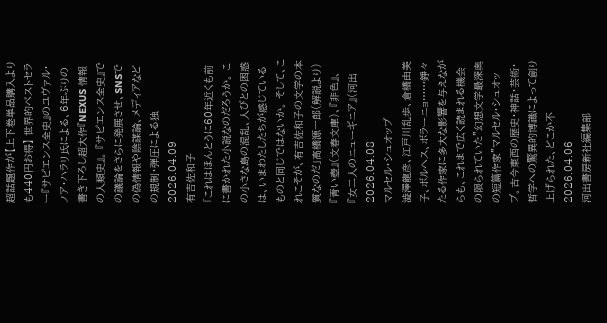超話題作が【上下巻単品購入よりも440円お得】 世界的ベストセラー『サピエンス全史』のユヴァル・ノア・ハラリ氏による、6年ぶりの書き下ろし超大作『NEXUS 情報の人類史』。 『サピエンス全史』での議論をさらに発展させ、SNSでの偽情報や陰謀論、メディアなどの規制・弾圧による独
2026.04.09
有吉佐和子
「これはほんとうに60年近くも前に書かれた小説なのだろうか。 この小さな島の混乱、人びとの困惑は、いまわたしたちが感じているものと同じではないか。 そして、これこそが、有吉佐和子の文学の本質なのだ」高橋源一郎(解説より) 『青い壺』(文春文庫)、『非色』、『女二人のニューギニア』(河出
2026.04.08
マルセル・シュオッブ
澁澤龍彦、江戸川乱歩、倉橋由美子、ボルヘス、ボラーニョ……錚々たる作家に多大な影響を与えながらも、これまで広く読まれる機会の限られていた”幻想文学最深奥の短篇作家”マルセル・シュオッブ。古今東西の歴史・神話・芸術・哲学への驚異的博識によって創り上げられた、どこか不
2026.04.06
河出書房新社編集部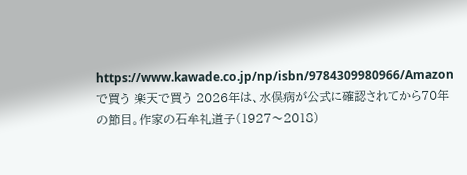https://www.kawade.co.jp/np/isbn/9784309980966/Amazonで買う 楽天で買う 2026年は、水俣病が公式に確認されてから70年の節目。作家の石牟礼道子(1927〜2018)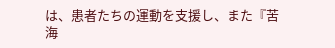は、患者たちの運動を支援し、また『苦海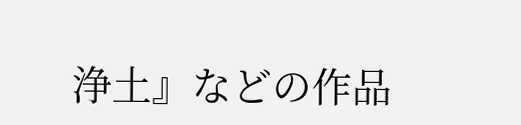浄土』などの作品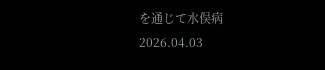を通じて水俣病
2026.04.03